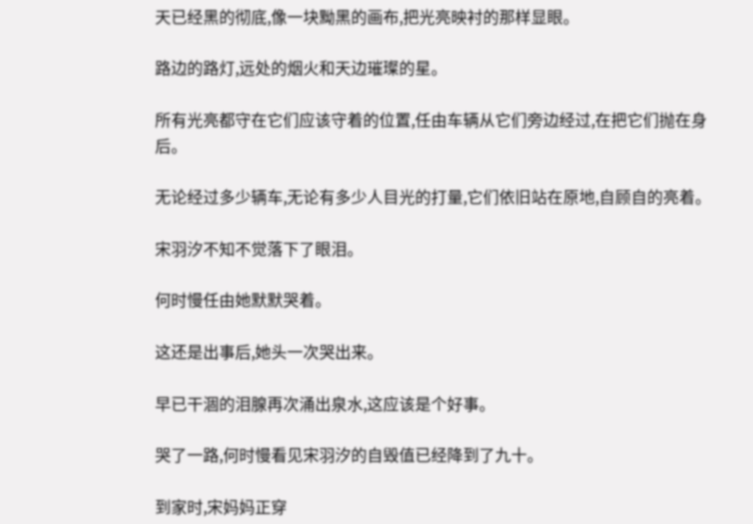天已经黑的彻底,像一块黝黑的画布,把光亮映衬的那样显眼。

路边的路灯,远处的烟火和天边璀璨的星。

所有光亮都守在它们应该守着的位置,任由车辆从它们旁边经过,在把它们抛在身后。

无论经过多少辆车,无论有多少人目光的打量,它们依旧站在原地,自顾自的亮着。

宋羽汐不知不觉落下了眼泪。

何时慢任由她默默哭着。

这还是出事后,她头一次哭出来。

早已干涸的泪腺再次涌出泉水,这应该是个好事。

哭了一路,何时慢看见宋羽汐的自毁值已经降到了九十。

到家时,宋妈妈正穿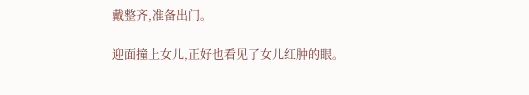戴整齐,准备出门。

迎面撞上女儿,正好也看见了女儿红肿的眼。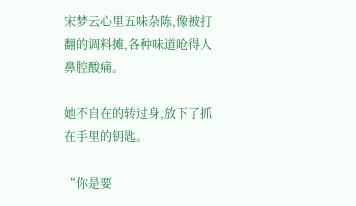宋梦云心里五味杂陈,像被打翻的调料摊,各种味道呛得人鼻腔酸痛。

她不自在的转过身,放下了抓在手里的钥匙。

“你是要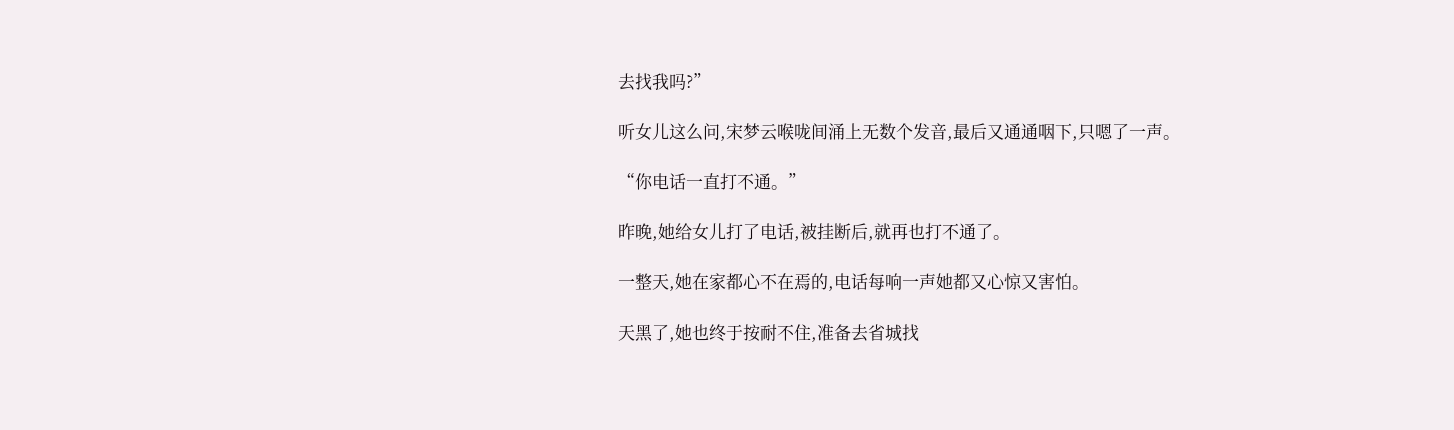去找我吗?”

听女儿这么问,宋梦云喉咙间涌上无数个发音,最后又通通咽下,只嗯了一声。

“你电话一直打不通。”

昨晚,她给女儿打了电话,被挂断后,就再也打不通了。

一整天,她在家都心不在焉的,电话每响一声她都又心惊又害怕。

天黑了,她也终于按耐不住,准备去省城找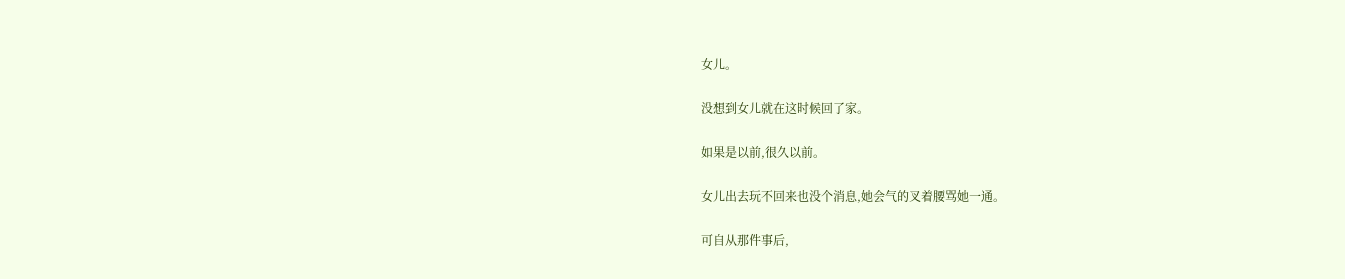女儿。

没想到女儿就在这时候回了家。

如果是以前,很久以前。

女儿出去玩不回来也没个消息,她会气的叉着腰骂她一通。

可自从那件事后,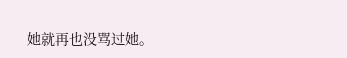她就再也没骂过她。